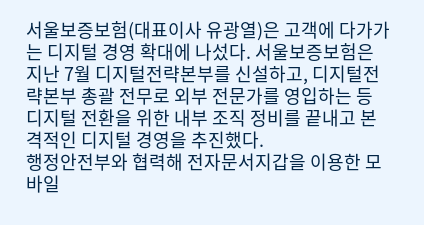서울보증보험(대표이사 유광열)은 고객에 다가가는 디지털 경영 확대에 나섰다. 서울보증보험은 지난 7월 디지털전략본부를 신설하고, 디지털전략본부 총괄 전무로 외부 전문가를 영입하는 등 디지털 전환을 위한 내부 조직 정비를 끝내고 본격적인 디지털 경영을 추진했다.
행정안전부와 협력해 전자문서지갑을 이용한 모바일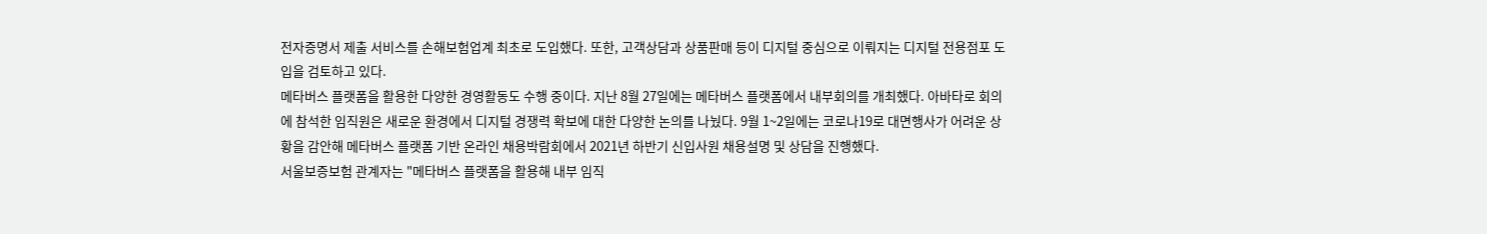전자증명서 제출 서비스를 손해보험업계 최초로 도입했다. 또한, 고객상담과 상품판매 등이 디지털 중심으로 이뤄지는 디지털 전용점포 도입을 검토하고 있다.
메타버스 플랫폼을 활용한 다양한 경영활동도 수행 중이다. 지난 8월 27일에는 메타버스 플랫폼에서 내부회의를 개최했다. 아바타로 회의에 참석한 임직원은 새로운 환경에서 디지털 경쟁력 확보에 대한 다양한 논의를 나눴다. 9월 1~2일에는 코로나19로 대면행사가 어려운 상황을 감안해 메타버스 플랫폼 기반 온라인 채용박람회에서 2021년 하반기 신입사원 채용설명 및 상담을 진행했다.
서울보증보험 관계자는 "메타버스 플랫폼을 활용해 내부 임직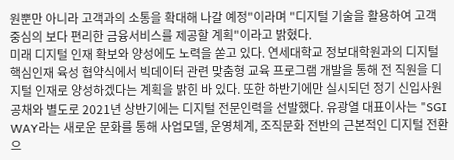원뿐만 아니라 고객과의 소통을 확대해 나갈 예정"이라며 "디지털 기술을 활용하여 고객 중심의 보다 편리한 금융서비스를 제공할 계획"이라고 밝혔다.
미래 디지털 인재 확보와 양성에도 노력을 쏟고 있다. 연세대학교 정보대학원과의 디지털 핵심인재 육성 협약식에서 빅데이터 관련 맞춤형 교육 프로그램 개발을 통해 전 직원을 디지털 인재로 양성하겠다는 계획을 밝힌 바 있다. 또한 하반기에만 실시되던 정기 신입사원 공채와 별도로 2021년 상반기에는 디지털 전문인력을 선발했다. 유광열 대표이사는 "SGI WAY라는 새로운 문화를 통해 사업모델, 운영체계, 조직문화 전반의 근본적인 디지털 전환으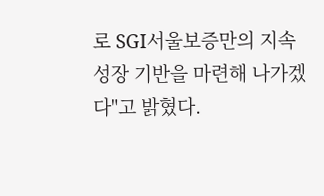로 SGI서울보증만의 지속성장 기반을 마련해 나가겠다"고 밝혔다.